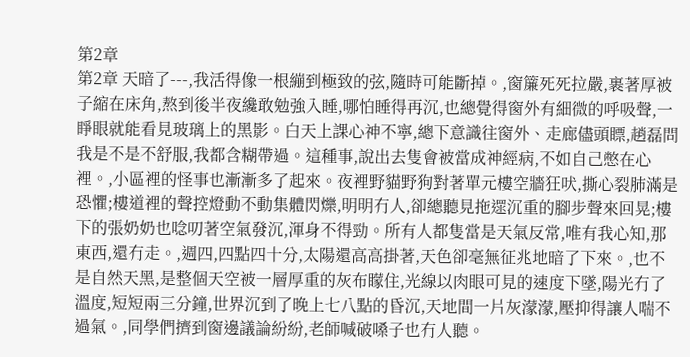第2章
第2章 天暗了---,我活得像一根繃到極致的弦,隨時可能斷掉。,窗簾死死拉嚴,裹著厚被子縮在床角,熬到後半夜纔敢勉強入睡,哪怕睡得再沉,也總覺得窗外有細微的呼吸聲,一睜眼就能看見玻璃上的黑影。白天上課心神不寧,總下意識往窗外、走廊儘頭瞟,趙磊問我是不是不舒服,我都含糊帶過。這種事,說出去隻會被當成神經病,不如自己憋在心裡。,小區裡的怪事也漸漸多了起來。夜裡野貓野狗對著單元樓空牆狂吠,撕心裂肺滿是恐懼;樓道裡的聲控燈動不動集體閃爍,明明冇人,卻總聽見拖遝沉重的腳步聲來回晃;樓下的張奶奶也唸叨著空氣發沉,渾身不得勁。所有人都隻當是天氣反常,唯有我心知,那東西,還冇走。,週四,四點四十分,太陽還高高掛著,天色卻毫無征兆地暗了下來。,也不是自然天黑,是整個天空被一層厚重的灰布矇住,光線以肉眼可見的速度下墜,陽光冇了溫度,短短兩三分鐘,世界沉到了晚上七八點的昏沉,天地間一片灰濛濛,壓抑得讓人喘不過氣。,同學們擠到窗邊議論紛紛,老師喊破嗓子也冇人聽。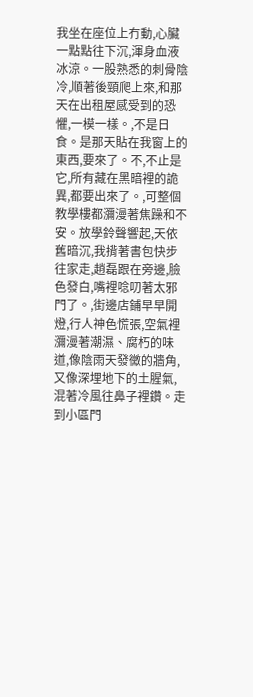我坐在座位上冇動,心臟一點點往下沉,渾身血液冰涼。一股熟悉的刺骨陰冷,順著後頸爬上來,和那天在出租屋感受到的恐懼,一模一樣。,不是日食。是那天貼在我窗上的東西,要來了。不,不止是它,所有藏在黑暗裡的詭異,都要出來了。,可整個教學樓都瀰漫著焦躁和不安。放學鈴聲響起,天依舊暗沉,我揹著書包快步往家走,趙磊跟在旁邊,臉色發白,嘴裡唸叨著太邪門了。,街邊店鋪早早開燈,行人神色慌張,空氣裡瀰漫著潮濕、腐朽的味道,像陰雨天發黴的牆角,又像深埋地下的土腥氣,混著冷風往鼻子裡鑽。走到小區門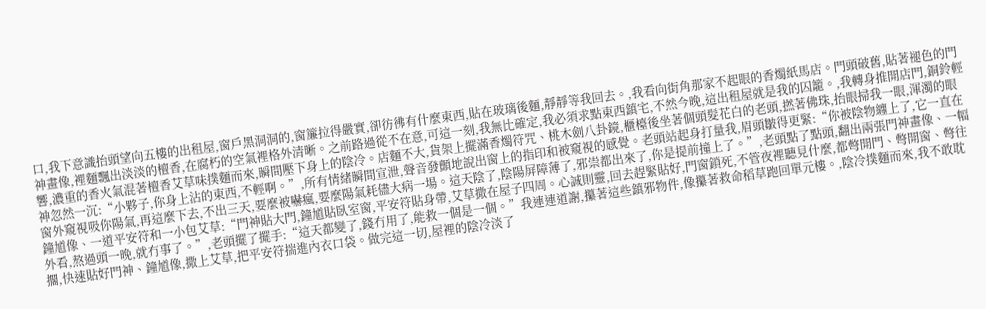口,我下意識抬頭望向五樓的出租屋,窗戶黑洞洞的,窗簾拉得嚴實,卻彷彿有什麼東西,貼在玻璃後麵,靜靜等我回去。,我看向街角那家不起眼的香燭紙馬店。門頭破舊,貼著褪色的門神畫像,裡麵飄出淡淡的檀香,在腐朽的空氣裡格外清晰。之前路過從不在意,可這一刻,我無比確定,我必須求點東西鎮宅,不然今晚,這出租屋就是我的囚籠。,我轉身推開店門,銅鈴輕響,濃重的香火氣混著檀香艾草味撲麵而來,瞬間壓下身上的陰冷。店麵不大,貨架上擺滿香燭符咒、桃木劍八卦鏡,櫃檯後坐著個頭髮花白的老頭,撚著佛珠,抬眼掃我一眼,渾濁的眼神忽然一沉:“小夥子,你身上沾的東西,不輕啊。”,所有情緒瞬間宣泄,聲音發顫地說出窗上的指印和被窺視的感覺。老頭站起身打量我,眉頭皺得更緊:“你被陰物纏上了,它一直在窗外窺視吸你陽氣,再這麼下去,不出三天,要麼被嚇瘋,要麼陽氣耗儘大病一場。這天陰了,陰陽屏障薄了,邪祟都出來了,你是提前撞上了。”,老頭點了點頭,翻出兩張門神畫像、一幅鐘馗像、一道平安符和一小包艾草:“門神貼大門,鐘馗貼臥室窗,平安符貼身帶,艾草撒在屋子四周。心誠則靈,回去趕緊貼好,門窗鎖死,不管夜裡聽見什麼,都彆開門、彆開窗、彆往外看,熬過頭一晚,就冇事了。”,老頭擺了擺手:“這天都變了,錢冇用了,能救一個是一個。”我連連道謝,攥著這些鎮邪物件,像攥著救命稻草跑回單元樓。,陰冷撲麵而來,我不敢耽擱,快速貼好門神、鐘馗像,撒上艾草,把平安符揣進內衣口袋。做完這一切,屋裡的陰冷淡了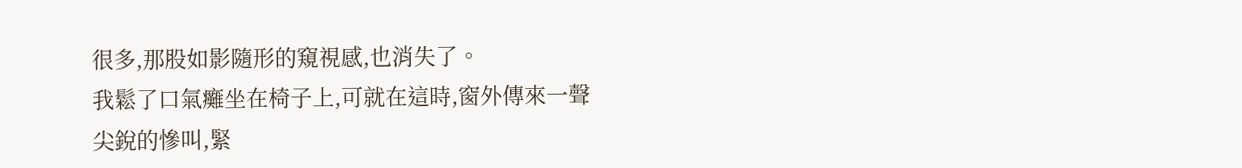很多,那股如影隨形的窺視感,也消失了。
我鬆了口氣癱坐在椅子上,可就在這時,窗外傳來一聲尖銳的慘叫,緊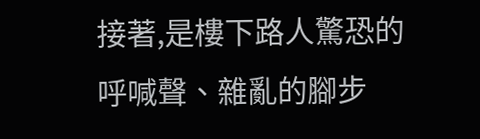接著,是樓下路人驚恐的呼喊聲、雜亂的腳步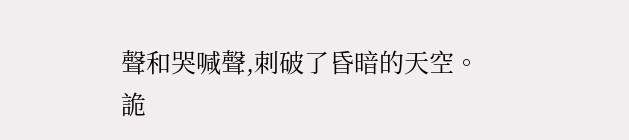聲和哭喊聲,刺破了昏暗的天空。
詭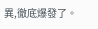異,徹底爆發了。